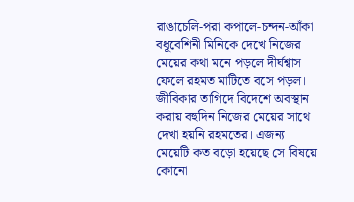রাঙাচেলি-পরা কপালে-চন্দন-আঁকা বধূবেশিনী মিনিকে দেখে নিজের মেয়ের কথা মনে পড়লে দীর্ঘশ্বাস ফেলে রহমত মাটিতে বসে পড়ল।
জীবিকার তাগিদে বিদেশে অবস্থান করায় বহুদিন নিজের মেয়ের সাথে দেখা হয়নি রহমতের। এজন্য মেয়েটি কত বড়ো হয়েছে সে বিষয়ে কোনো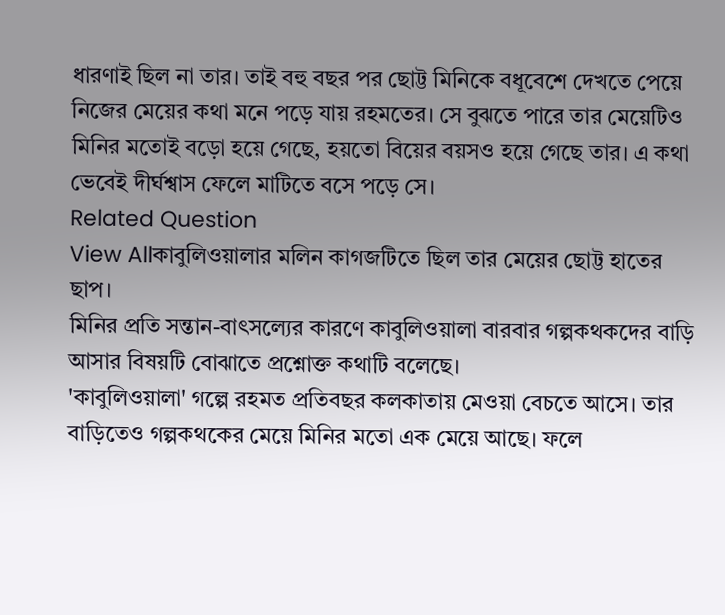ধারণাই ছিল না তার। তাই বহু বছর পর ছোট্ট মিনিকে বধূবেশে দেখতে পেয়ে নিজের মেয়ের কথা মনে পড়ে যায় রহমতের। সে বুঝতে পারে তার মেয়েটিও মিনির মতোই বড়ো হয়ে গেছে, হয়তো বিয়ের বয়সও হয়ে গেছে তার। এ কথা ভেবেই দীর্ঘশ্বাস ফেলে মাটিতে বসে পড়ে সে।
Related Question
View Allকাবুলিওয়ালার মলিন কাগজটিতে ছিল তার মেয়ের ছোট্ট হাতের ছাপ।
মিনির প্রতি সন্তান-বাৎসল্যের কারণে কাবুলিওয়ালা বারবার গল্পকথকদের বাড়ি আসার বিষয়টি বোঝাতে প্রশ্নোক্ত কথাটি বলেছে।
'কাবুলিওয়ালা' গল্পে রহমত প্রতিবছর কলকাতায় মেওয়া বেচতে আসে। তার বাড়িতেও গল্পকথকের মেয়ে মিনির মতো এক মেয়ে আছে। ফলে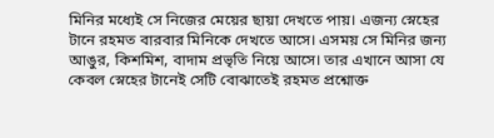মিনির মধ্যেই সে নিজের মেয়ের ছায়া দেখতে পায়। এজন্য স্নেহের টানে রহমত বারবার মিনিকে দেখতে আসে। এসময় সে মিনির জন্য আঙুর, কিশমিশ, বাদাম প্রভৃতি নিয়ে আসে। তার এখানে আসা যে কেবল স্নেহের টানেই সেটি বোঝাতেই রহমত প্রশ্নোক্ত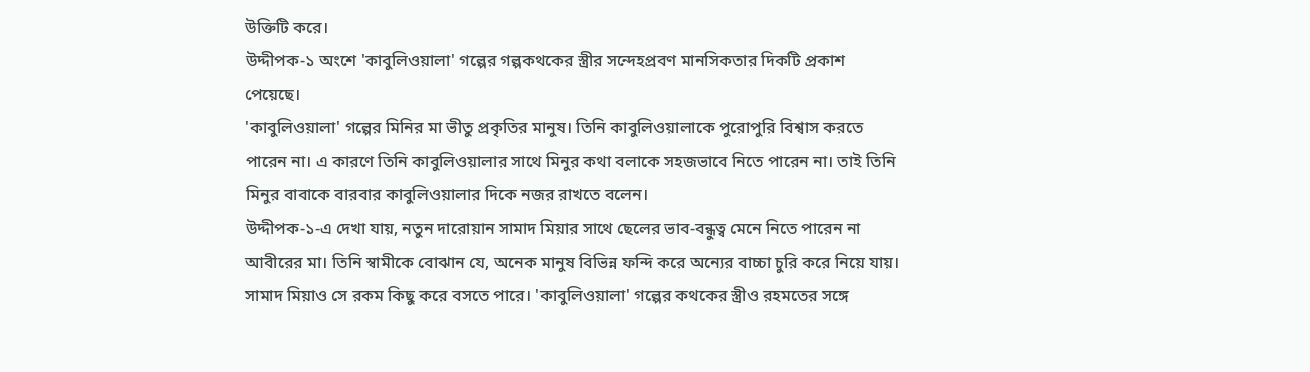উক্তিটি করে।
উদ্দীপক-১ অংশে 'কাবুলিওয়ালা' গল্পের গল্পকথকের স্ত্রীর সন্দেহপ্রবণ মানসিকতার দিকটি প্রকাশ পেয়েছে।
'কাবুলিওয়ালা' গল্পের মিনির মা ভীতু প্রকৃতির মানুষ। তিনি কাবুলিওয়ালাকে পুরোপুরি বিশ্বাস করতে পারেন না। এ কারণে তিনি কাবুলিওয়ালার সাথে মিনুর কথা বলাকে সহজভাবে নিতে পারেন না। তাই তিনি মিনুর বাবাকে বারবার কাবুলিওয়ালার দিকে নজর রাখতে বলেন।
উদ্দীপক-১-এ দেখা যায়, নতুন দারোয়ান সামাদ মিয়ার সাথে ছেলের ভাব-বন্ধুত্ব মেনে নিতে পারেন না আবীরের মা। তিনি স্বামীকে বোঝান যে, অনেক মানুষ বিভিন্ন ফন্দি করে অন্যের বাচ্চা চুরি করে নিয়ে যায়। সামাদ মিয়াও সে রকম কিছু করে বসতে পারে। 'কাবুলিওয়ালা' গল্পের কথকের স্ত্রীও রহমতের সঙ্গে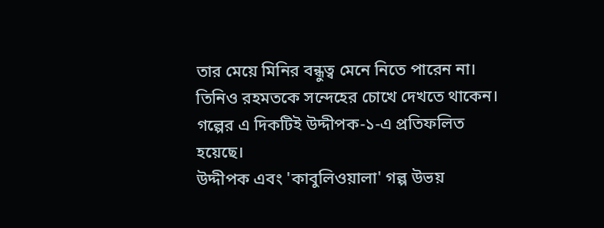তার মেয়ে মিনির বন্ধুত্ব মেনে নিতে পারেন না। তিনিও রহমতকে সন্দেহের চোখে দেখতে থাকেন। গল্পের এ দিকটিই উদ্দীপক-১-এ প্রতিফলিত হয়েছে।
উদ্দীপক এবং 'কাবুলিওয়ালা' গল্প উভয়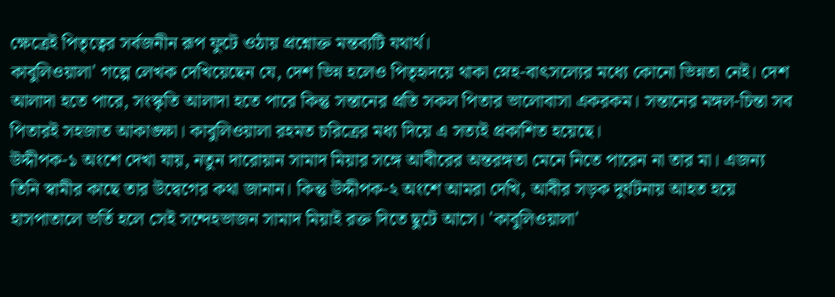ক্ষেত্রেই পিতৃত্বের সর্বজনীন রূপ ফুটে ওঠায় প্রশ্নোক্ত মন্তব্যটি যথার্থ।
কাবুলিওয়ালা' গল্পে লেখক দেখিয়েছেন যে, দেশ ভিন্ন হলেও পিতৃহৃদয়ে থাকা স্নেহ-বাৎসল্যের মধ্যে কোনো ভিন্নতা নেই। দেশ আলাদা হতে পারে, সংস্কৃতি আলাদা হতে পারে কিন্তু সন্তানের প্রতি সকল পিতার ভালোবাসা একরকম। সন্তানের মঙ্গল-চিন্তা সব পিতারই সহজাত আকাঙ্ক্ষা। কাবুলিওয়ালা রহমত চরিত্রের মধ্য দিয়ে এ সত্যই প্রকাশিত হয়েছে।
উদ্দীপক-১ অংশে দেখা যায়, নতুন দারোয়ান সামাদ মিয়ার সঙ্গে আবীরের অন্তরঙ্গতা মেনে নিতে পারেন না তার মা। এজন্য তিনি স্বামীর কাছে তার উদ্বেগের কথা জানান। কিন্তু উদ্দীপক-২ অংশে আমরা দেখি, আবীর সড়ক দুর্ঘটনায় আহত হয়ে হাসপাতালে ভর্তি হলে সেই সন্দেহভাজন সামাদ মিয়াই রক্ত দিতে ছুটে আসে। 'কাবুলিওয়ালা'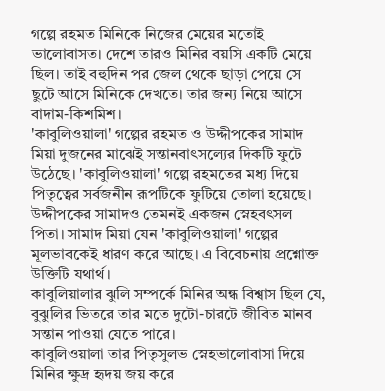গল্পে রহমত মিনিকে নিজের মেয়ের মতোই ভালোবাসত। দেশে তারও মিনির বয়সি একটি মেয়ে ছিল। তাই বহুদিন পর জেল থেকে ছাড়া পেয়ে সে ছুটে আসে মিনিকে দেখতে। তার জন্য নিয়ে আসে বাদাম-কিশমিশ।
'কাবুলিওয়ালা' গল্পের রহমত ও উদ্দীপকের সামাদ মিয়া দুজনের মাঝেই সন্তানবাৎসল্যের দিকটি ফুটে উঠেছে। 'কাবুলিওয়ালা' গল্পে রহমতের মধ্য দিয়ে পিতৃত্বের সর্বজনীন রূপটিকে ফুটিয়ে তোলা হয়েছে। উদ্দীপকের সামাদও তেমনই একজন স্নেহবৎসল পিতা। সামাদ মিয়া যেন 'কাবুলিওয়ালা' গল্পের মূলভাবকেই ধারণ করে আছে। এ বিবেচনায় প্রশ্নোক্ত উক্তিটি যথার্থ।
কাবুলিয়ালার ঝুলি সম্পর্কে মিনির অন্ধ বিশ্বাস ছিল যে, বুঝুলির ভিতরে তার মতে দুটো-চারটে জীবিত মানব সন্তান পাওয়া যেতে পারে।
কাবুলিওয়ালা তার পিতৃসুলভ স্নেহভালোবাসা দিয়ে মিনির ক্ষুদ্র হৃদয় জয় করে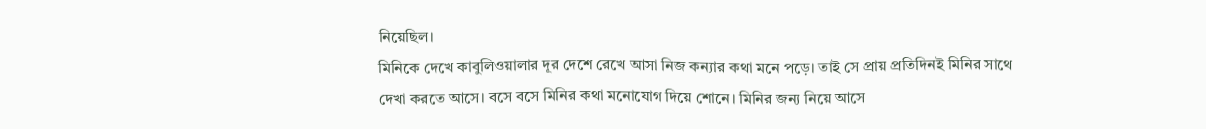নিয়েছিল।
মিনিকে দেখে কাবুলিওয়ালার দূর দেশে রেখে আসা নিজ কন্যার কথা মনে পড়ে। তাই সে প্রায় প্রতিদিনই মিনির সাথে দেখা করতে আসে। বসে বসে মিনির কথা মনোযোগ দিয়ে শোনে। মিনির জন্য নিয়ে আসে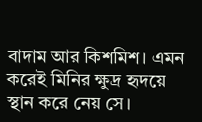বাদাম আর কিশমিশ। এমন করেই মিনির ক্ষুদ্র হৃদয়ে স্থান করে নেয় সে।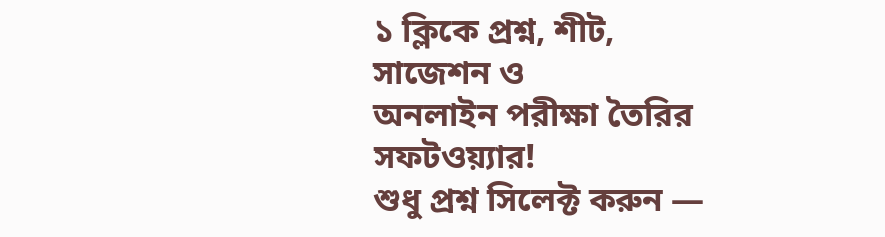১ ক্লিকে প্রশ্ন, শীট, সাজেশন ও
অনলাইন পরীক্ষা তৈরির সফটওয়্যার!
শুধু প্রশ্ন সিলেক্ট করুন —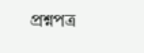প্রশ্নপত্র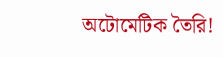অটোমেটিক তৈরি!